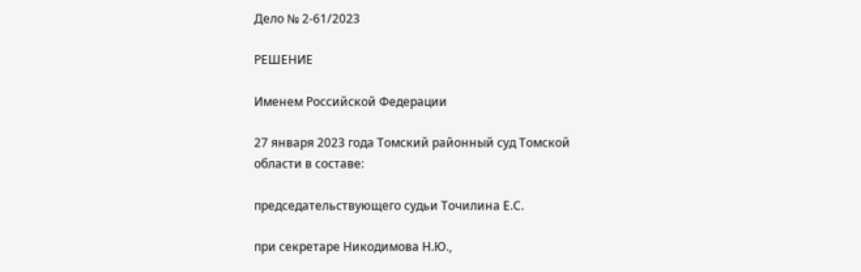Дело № 2-61/2023

РЕШЕНИЕ

Именем Российской Федерации

27 января 2023 года Томский районный суд Томской области в составе:

председательствующего судьи Точилина Е.С.

при секретаре Никодимова Н.Ю.,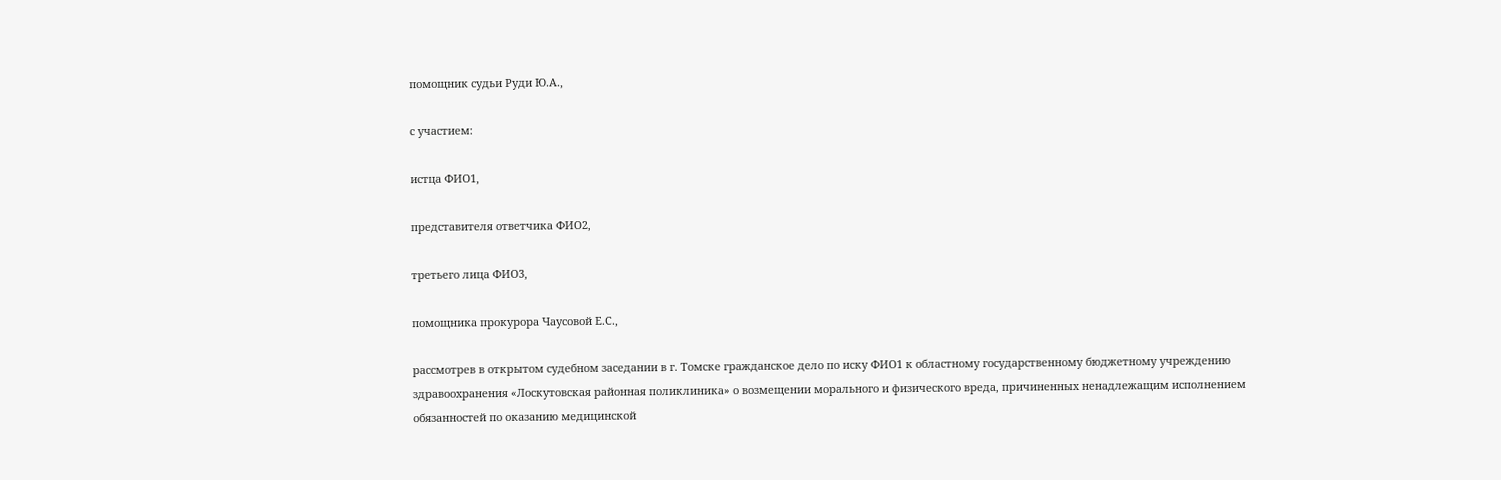помощник судьи Руди Ю.А.,

с участием:

истца ФИО1,

представителя ответчика ФИО2,

третьего лица ФИО3,

помощника прокурора Чаусовой Е.С.,

рассмотрев в открытом судебном заседании в г. Томске гражданское дело по иску ФИО1 к областному государственному бюджетному учреждению здравоохранения «Лоскутовская районная поликлиника» о возмещении морального и физического вреда, причиненных ненадлежащим исполнением обязанностей по оказанию медицинской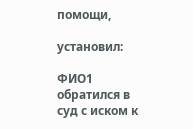помощи,

установил:

ФИО1 обратился в суд с иском к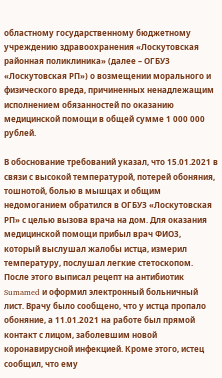областному государственному бюджетному учреждению здравоохранения «Лоскутовская районная поликлиника» (далее – ОГБУЗ «Лоскутовская РП») о возмещении морального и физического вреда, причиненных ненадлежащим исполнением обязанностей по оказанию медицинской помощи в общей сумме 1 000 000 рублей.

В обоснование требований указал, что 15.01.2021 в связи с высокой температурой, потерей обоняния, тошнотой, болью в мышцах и общим недомоганием обратился в ОГБУЗ «Лоскутовская РП» с целью вызова врача на дом. Для оказания медицинской помощи прибыл врач ФИО3, который выслушал жалобы истца, измерил температуру, послушал легкие стетоскопом. После этого выписал рецепт на антибиотик Sumamed и оформил электронный больничный лист. Врачу было сообщено, что у истца пропало обоняние, а 11.01.2021 на работе был прямой контакт с лицом, заболевшим новой коронавирусной инфекцией. Кроме этого, истец сообщил, что ему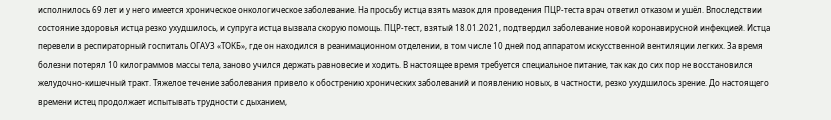исполнилось 69 лет и у него имеется хроническое онкологическое заболевание. На просьбу истца взять мазок для проведения ПЦР-теста врач ответил отказом и ушёл. Впоследствии состояние здоровья истца резко ухудшилось, и супруга истца вызвала скорую помощь. ПЦР-тест, взятый 18.01.2021, подтвердил заболевание новой коронавирусной инфекцией. Истца перевели в респираторный госпиталь ОГАУЗ «ТОКБ», где он находился в реанимационном отделении, в том числе 10 дней под аппаратом искусственной вентиляции легких. За время болезни потерял 10 килограммов массы тела, заново учился держать равновесие и ходить. В настоящее время требуется специальное питание, так как до сих пор не восстановился желудочно-кишечный тракт. Тяжелое течение заболевания привело к обострению хронических заболеваний и появлению новых, в частности, резко ухудшилось зрение. До настоящего времени истец продолжает испытывать трудности с дыханием,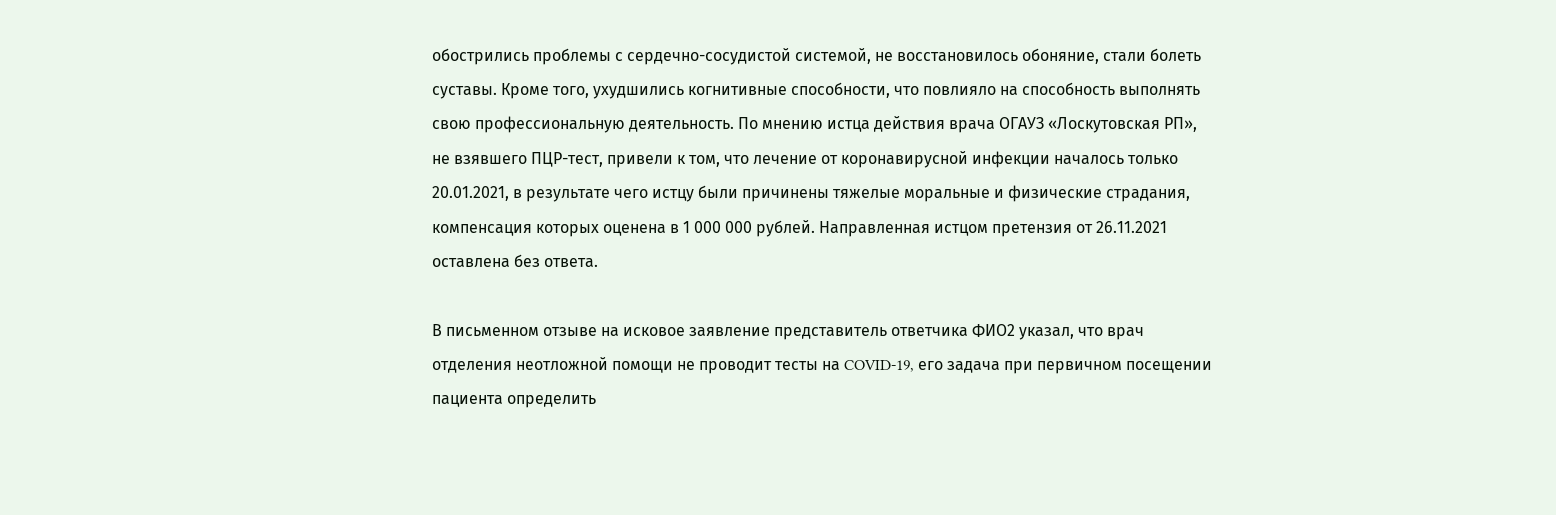обострились проблемы с сердечно-сосудистой системой, не восстановилось обоняние, стали болеть суставы. Кроме того, ухудшились когнитивные способности, что повлияло на способность выполнять свою профессиональную деятельность. По мнению истца действия врача ОГАУЗ «Лоскутовская РП», не взявшего ПЦР-тест, привели к том, что лечение от коронавирусной инфекции началось только 20.01.2021, в результате чего истцу были причинены тяжелые моральные и физические страдания, компенсация которых оценена в 1 000 000 рублей. Направленная истцом претензия от 26.11.2021 оставлена без ответа.

В письменном отзыве на исковое заявление представитель ответчика ФИО2 указал, что врач отделения неотложной помощи не проводит тесты на COVID-19, его задача при первичном посещении пациента определить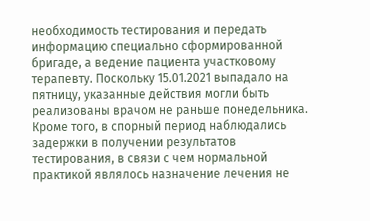необходимость тестирования и передать информацию специально сформированной бригаде, а ведение пациента участковому терапевту. Поскольку 15.01.2021 выпадало на пятницу, указанные действия могли быть реализованы врачом не раньше понедельника. Кроме того, в спорный период наблюдались задержки в получении результатов тестирования, в связи с чем нормальной практикой являлось назначение лечения не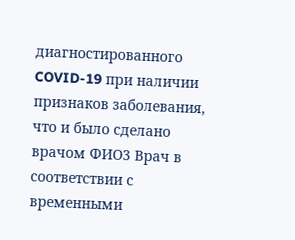диагностированного COVID-19 при наличии признаков заболевания, что и было сделано врачом ФИО3 Врач в соответствии с временными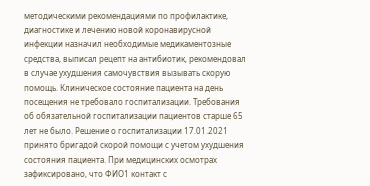методическими рекомендациями по профилактике, диагностике и лечению новой коронавирусной инфекции назначил необходимые медикаментозные средства, выписал рецепт на антибиотик, рекомендовал в случае ухудшения самочувствия вызывать скорую помощь. Клиническое состояние пациента на день посещения не требовало госпитализации. Требования об обязательной госпитализации пациентов старше 65 лет не было. Решение о госпитализации 17.01.2021 принято бригадой скорой помощи с учетом ухудшения состояния пациента. При медицинских осмотрах зафиксировано, что ФИО1 контакт с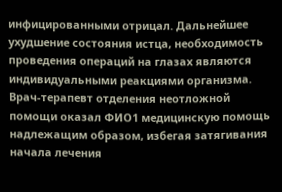инфицированными отрицал. Дальнейшее ухудшение состояния истца, необходимость проведения операций на глазах являются индивидуальными реакциями организма. Врач-терапевт отделения неотложной помощи оказал ФИО1 медицинскую помощь надлежащим образом, избегая затягивания начала лечения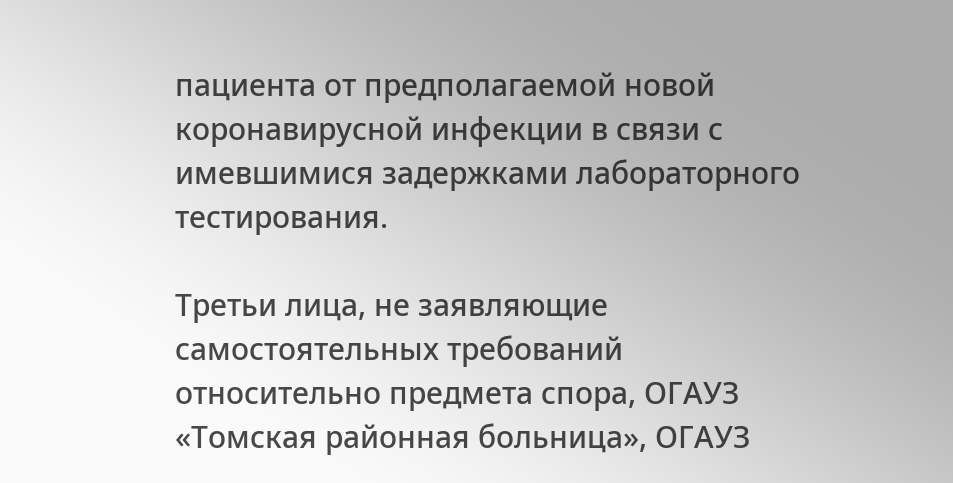пациента от предполагаемой новой коронавирусной инфекции в связи с имевшимися задержками лабораторного тестирования.

Третьи лица, не заявляющие самостоятельных требований относительно предмета спора, ОГАУЗ «Томская районная больница», ОГАУЗ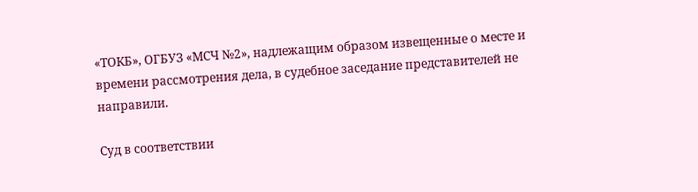«ТОКБ», ОГБУЗ «МСЧ №2», надлежащим образом извещенные о месте и времени рассмотрения дела, в судебное заседание представителей не направили.

Суд в соответствии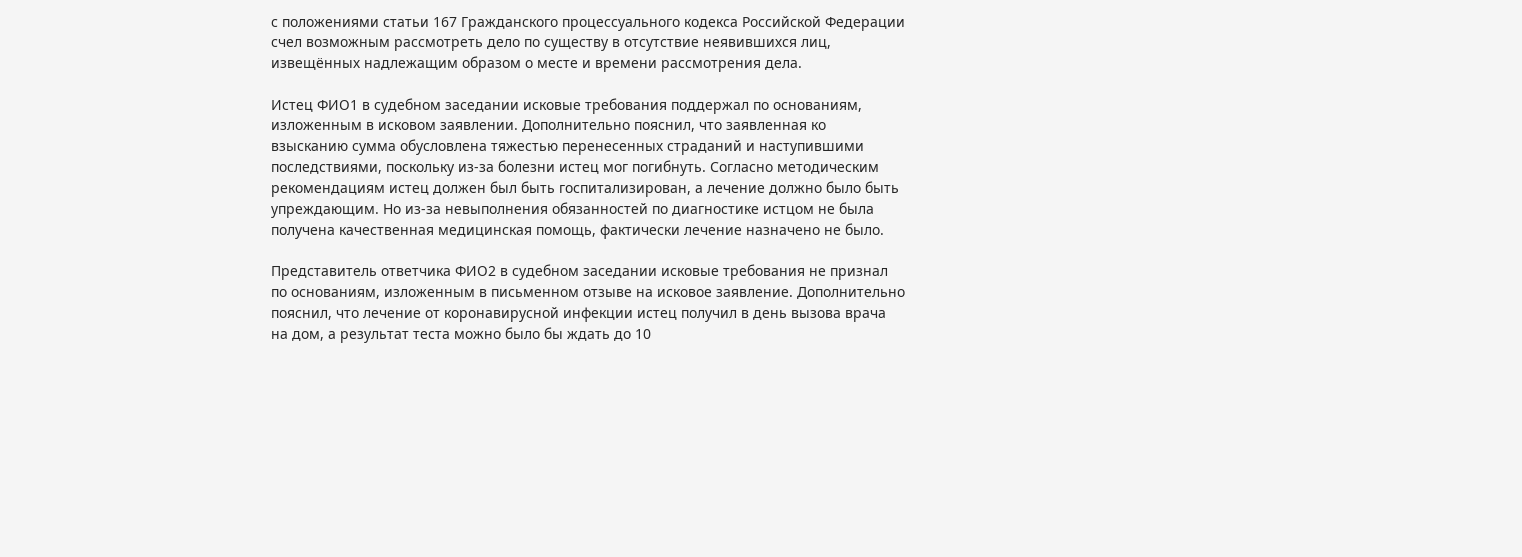с положениями статьи 167 Гражданского процессуального кодекса Российской Федерации счел возможным рассмотреть дело по существу в отсутствие неявившихся лиц, извещённых надлежащим образом о месте и времени рассмотрения дела.

Истец ФИО1 в судебном заседании исковые требования поддержал по основаниям, изложенным в исковом заявлении. Дополнительно пояснил, что заявленная ко взысканию сумма обусловлена тяжестью перенесенных страданий и наступившими последствиями, поскольку из-за болезни истец мог погибнуть. Согласно методическим рекомендациям истец должен был быть госпитализирован, а лечение должно было быть упреждающим. Но из-за невыполнения обязанностей по диагностике истцом не была получена качественная медицинская помощь, фактически лечение назначено не было.

Представитель ответчика ФИО2 в судебном заседании исковые требования не признал по основаниям, изложенным в письменном отзыве на исковое заявление. Дополнительно пояснил, что лечение от коронавирусной инфекции истец получил в день вызова врача на дом, а результат теста можно было бы ждать до 10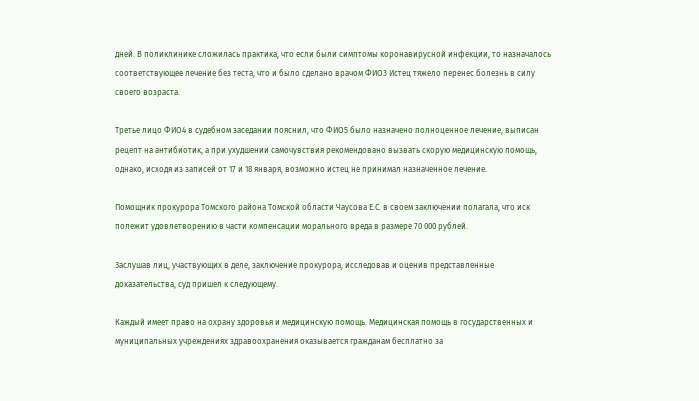дней. В поликлинике сложилась практика, что если были симптомы коронавирусной инфекции, то назначалось соответствующее лечение без теста, что и было сделано врачом ФИО3 Истец тяжело перенес болезнь в силу своего возраста.

Третье лицо ФИО4 в судебном заседании пояснил, что ФИО5 было назначено полноценное лечение, выписан рецепт на антибиотик, а при ухудшении самочувствия рекомендовано вызвать скорую медицинскую помощь, однако, исходя из записей от 17 и 18 января, возможно истец не принимал назначенное лечение.

Помощник прокурора Томского района Томской области Чаусова Е.С. в своем заключении полагала, что иск полежит удовлетворению в части компенсации морального вреда в размере 70 000 рублей.

Заслушав лиц, участвующих в деле, заключение прокурора, исследовав и оценив представленные доказательства, суд пришел к следующему.

Каждый имеет право на охрану здоровья и медицинскую помощь. Медицинская помощь в государственных и муниципальных учреждениях здравоохранения оказывается гражданам бесплатно за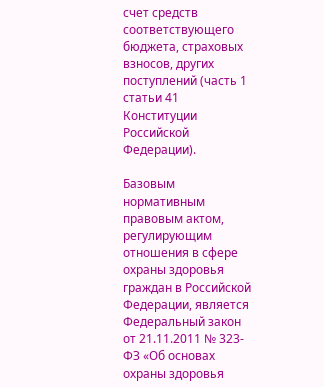счет средств соответствующего бюджета, страховых взносов, других поступлений (часть 1 статьи 41 Конституции Российской Федерации).

Базовым нормативным правовым актом, регулирующим отношения в сфере охраны здоровья граждан в Российской Федерации, является Федеральный закон от 21.11.2011 № 323-ФЗ «Об основах охраны здоровья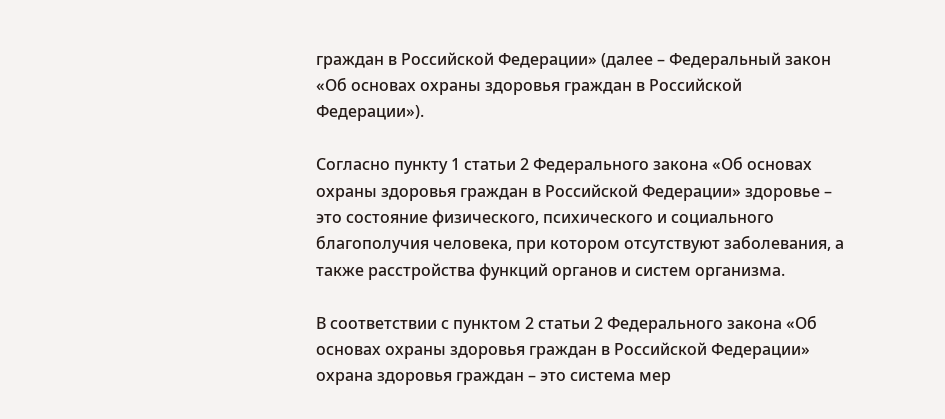граждан в Российской Федерации» (далее – Федеральный закон «Об основах охраны здоровья граждан в Российской Федерации»).

Согласно пункту 1 статьи 2 Федерального закона «Об основах охраны здоровья граждан в Российской Федерации» здоровье – это состояние физического, психического и социального благополучия человека, при котором отсутствуют заболевания, а также расстройства функций органов и систем организма.

В соответствии с пунктом 2 статьи 2 Федерального закона «Об основах охраны здоровья граждан в Российской Федерации» охрана здоровья граждан – это система мер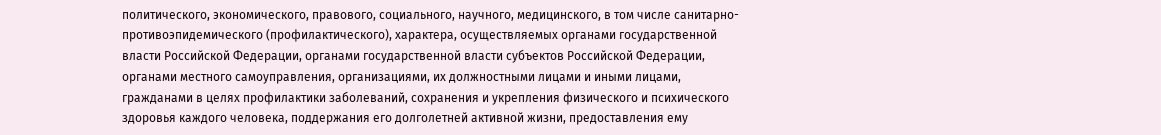политического, экономического, правового, социального, научного, медицинского, в том числе санитарно-противоэпидемического (профилактического), характера, осуществляемых органами государственной власти Российской Федерации, органами государственной власти субъектов Российской Федерации, органами местного самоуправления, организациями, их должностными лицами и иными лицами, гражданами в целях профилактики заболеваний, сохранения и укрепления физического и психического здоровья каждого человека, поддержания его долголетней активной жизни, предоставления ему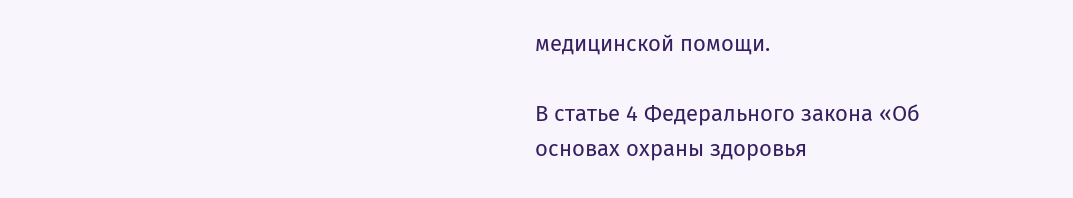медицинской помощи.

В статье 4 Федерального закона «Об основах охраны здоровья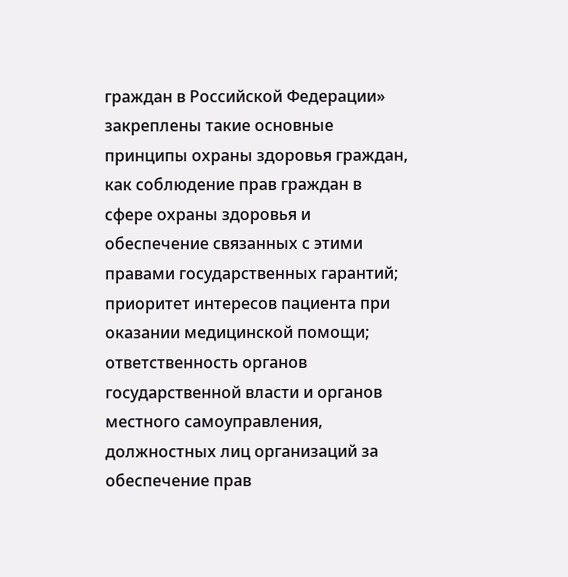граждан в Российской Федерации» закреплены такие основные принципы охраны здоровья граждан, как соблюдение прав граждан в сфере охраны здоровья и обеспечение связанных с этими правами государственных гарантий; приоритет интересов пациента при оказании медицинской помощи; ответственность органов государственной власти и органов местного самоуправления, должностных лиц организаций за обеспечение прав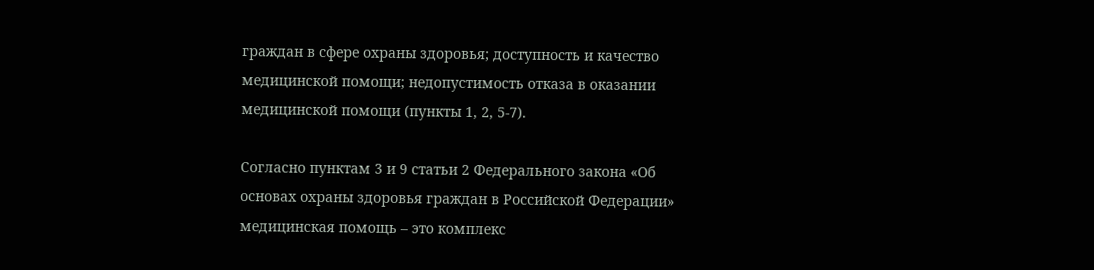граждан в сфере охраны здоровья; доступность и качество медицинской помощи; недопустимость отказа в оказании медицинской помощи (пункты 1, 2, 5-7).

Согласно пунктам 3 и 9 статьи 2 Федерального закона «Об основах охраны здоровья граждан в Российской Федерации» медицинская помощь – это комплекс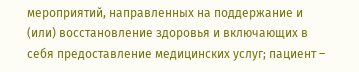мероприятий, направленных на поддержание и (или) восстановление здоровья и включающих в себя предоставление медицинских услуг; пациент –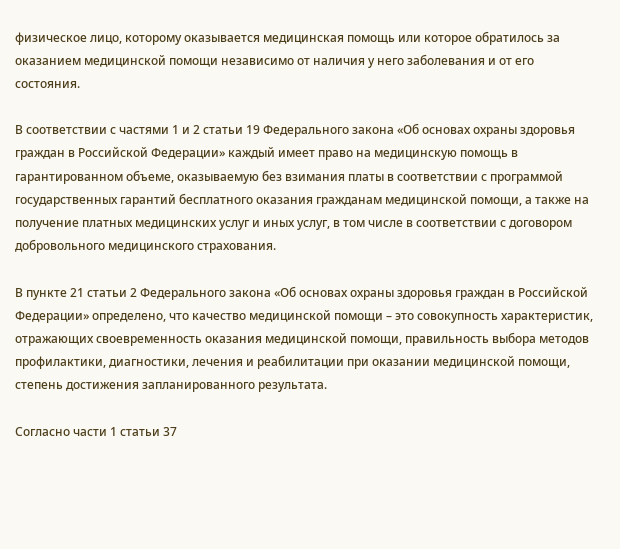физическое лицо, которому оказывается медицинская помощь или которое обратилось за оказанием медицинской помощи независимо от наличия у него заболевания и от его состояния.

В соответствии с частями 1 и 2 статьи 19 Федерального закона «Об основах охраны здоровья граждан в Российской Федерации» каждый имеет право на медицинскую помощь в гарантированном объеме, оказываемую без взимания платы в соответствии с программой государственных гарантий бесплатного оказания гражданам медицинской помощи, а также на получение платных медицинских услуг и иных услуг, в том числе в соответствии с договором добровольного медицинского страхования.

В пункте 21 статьи 2 Федерального закона «Об основах охраны здоровья граждан в Российской Федерации» определено, что качество медицинской помощи – это совокупность характеристик, отражающих своевременность оказания медицинской помощи, правильность выбора методов профилактики, диагностики, лечения и реабилитации при оказании медицинской помощи, степень достижения запланированного результата.

Согласно части 1 статьи 37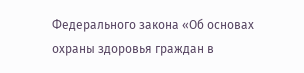Федерального закона «Об основах охраны здоровья граждан в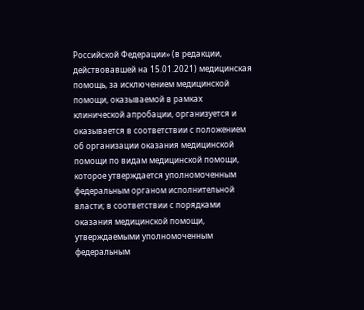Российской Федерации» (в редакции, действовавшей на 15.01.2021) медицинская помощь, за исключением медицинской помощи, оказываемой в рамках клинической апробации, организуется и оказывается в соответствии с положением об организации оказания медицинской помощи по видам медицинской помощи, которое утверждается уполномоченным федеральным органом исполнительной власти; в соответствии с порядками оказания медицинской помощи, утверждаемыми уполномоченным федеральным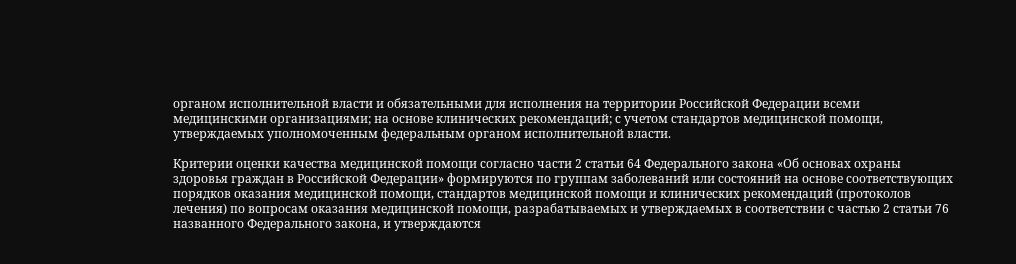органом исполнительной власти и обязательными для исполнения на территории Российской Федерации всеми медицинскими организациями; на основе клинических рекомендаций; с учетом стандартов медицинской помощи, утверждаемых уполномоченным федеральным органом исполнительной власти.

Критерии оценки качества медицинской помощи согласно части 2 статьи 64 Федерального закона «Об основах охраны здоровья граждан в Российской Федерации» формируются по группам заболеваний или состояний на основе соответствующих порядков оказания медицинской помощи, стандартов медицинской помощи и клинических рекомендаций (протоколов лечения) по вопросам оказания медицинской помощи, разрабатываемых и утверждаемых в соответствии с частью 2 статьи 76 названного Федерального закона, и утверждаются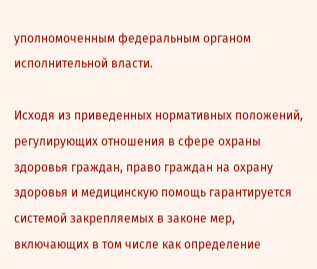уполномоченным федеральным органом исполнительной власти.

Исходя из приведенных нормативных положений, регулирующих отношения в сфере охраны здоровья граждан, право граждан на охрану здоровья и медицинскую помощь гарантируется системой закрепляемых в законе мер, включающих в том числе как определение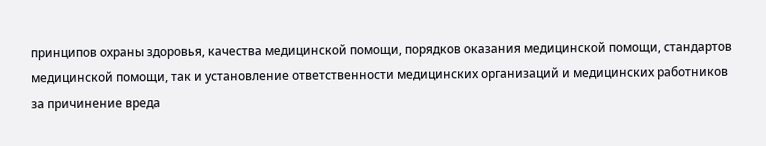принципов охраны здоровья, качества медицинской помощи, порядков оказания медицинской помощи, стандартов медицинской помощи, так и установление ответственности медицинских организаций и медицинских работников за причинение вреда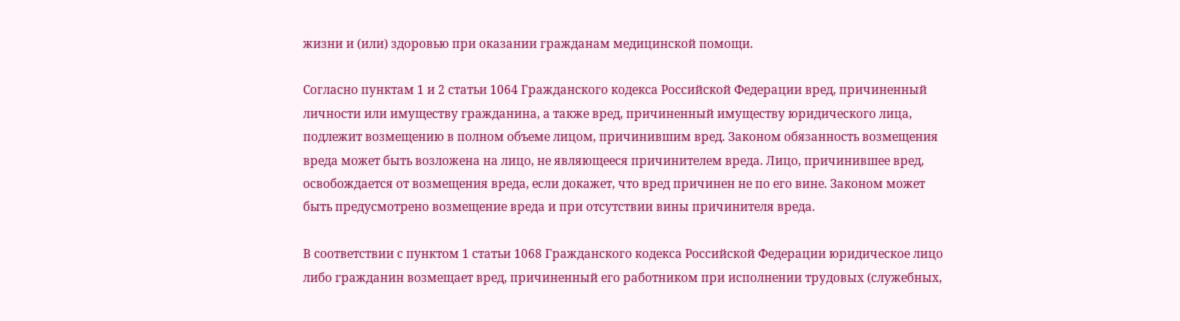жизни и (или) здоровью при оказании гражданам медицинской помощи.

Согласно пунктам 1 и 2 статьи 1064 Гражданского кодекса Российской Федерации вред, причиненный личности или имуществу гражданина, а также вред, причиненный имуществу юридического лица, подлежит возмещению в полном объеме лицом, причинившим вред. Законом обязанность возмещения вреда может быть возложена на лицо, не являющееся причинителем вреда. Лицо, причинившее вред, освобождается от возмещения вреда, если докажет, что вред причинен не по его вине. Законом может быть предусмотрено возмещение вреда и при отсутствии вины причинителя вреда.

В соответствии с пунктом 1 статьи 1068 Гражданского кодекса Российской Федерации юридическое лицо либо гражданин возмещает вред, причиненный его работником при исполнении трудовых (служебных,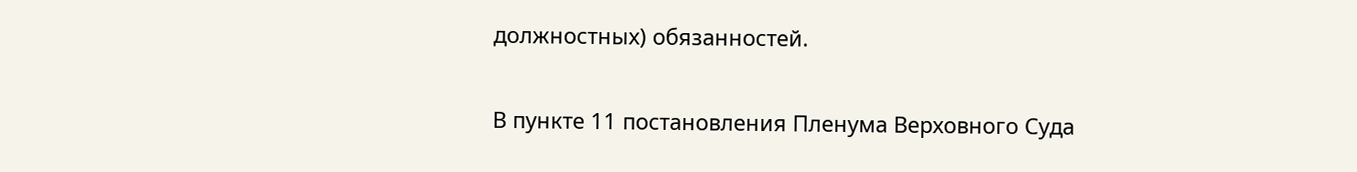должностных) обязанностей.

В пункте 11 постановления Пленума Верховного Суда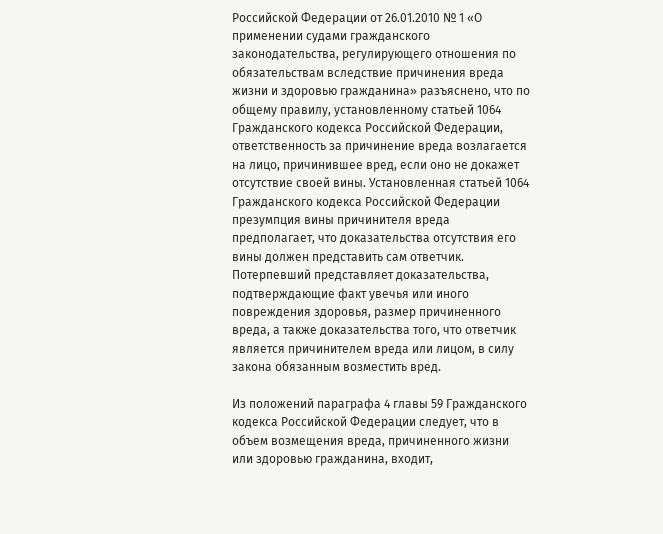Российской Федерации от 26.01.2010 № 1 «О применении судами гражданского законодательства, регулирующего отношения по обязательствам вследствие причинения вреда жизни и здоровью гражданина» разъяснено, что по общему правилу, установленному статьей 1064 Гражданского кодекса Российской Федерации, ответственность за причинение вреда возлагается на лицо, причинившее вред, если оно не докажет отсутствие своей вины. Установленная статьей 1064 Гражданского кодекса Российской Федерации презумпция вины причинителя вреда предполагает, что доказательства отсутствия его вины должен представить сам ответчик. Потерпевший представляет доказательства, подтверждающие факт увечья или иного повреждения здоровья, размер причиненного вреда, а также доказательства того, что ответчик является причинителем вреда или лицом, в силу закона обязанным возместить вред.

Из положений параграфа 4 главы 59 Гражданского кодекса Российской Федерации следует, что в объем возмещения вреда, причиненного жизни или здоровью гражданина, входит,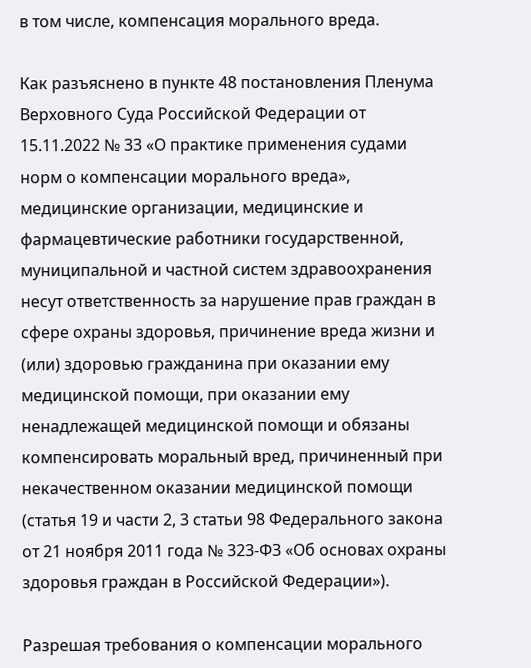в том числе, компенсация морального вреда.

Как разъяснено в пункте 48 постановления Пленума Верховного Суда Российской Федерации от 15.11.2022 № 33 «О практике применения судами норм о компенсации морального вреда», медицинские организации, медицинские и фармацевтические работники государственной, муниципальной и частной систем здравоохранения несут ответственность за нарушение прав граждан в сфере охраны здоровья, причинение вреда жизни и (или) здоровью гражданина при оказании ему медицинской помощи, при оказании ему ненадлежащей медицинской помощи и обязаны компенсировать моральный вред, причиненный при некачественном оказании медицинской помощи (статья 19 и части 2, 3 статьи 98 Федерального закона от 21 ноября 2011 года № 323-ФЗ «Об основах охраны здоровья граждан в Российской Федерации»).

Разрешая требования о компенсации морального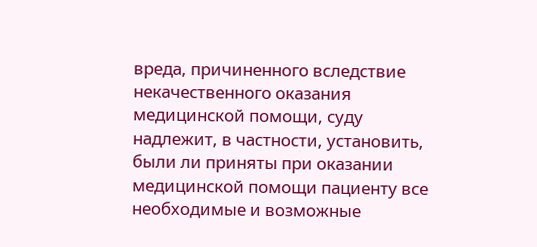вреда, причиненного вследствие некачественного оказания медицинской помощи, суду надлежит, в частности, установить, были ли приняты при оказании медицинской помощи пациенту все необходимые и возможные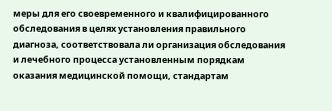меры для его своевременного и квалифицированного обследования в целях установления правильного диагноза, соответствовала ли организация обследования и лечебного процесса установленным порядкам оказания медицинской помощи, стандартам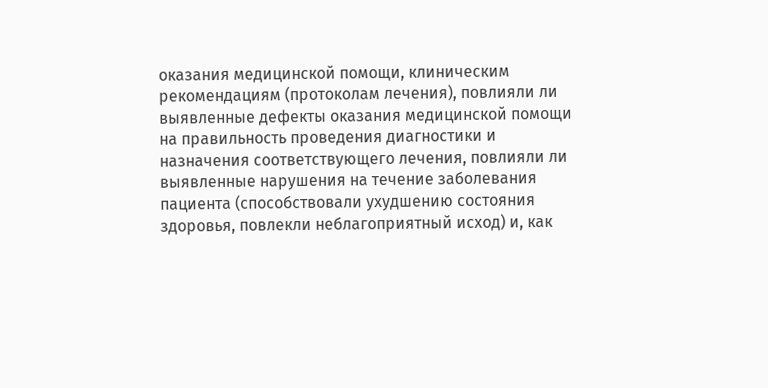оказания медицинской помощи, клиническим рекомендациям (протоколам лечения), повлияли ли выявленные дефекты оказания медицинской помощи на правильность проведения диагностики и назначения соответствующего лечения, повлияли ли выявленные нарушения на течение заболевания пациента (способствовали ухудшению состояния здоровья, повлекли неблагоприятный исход) и, как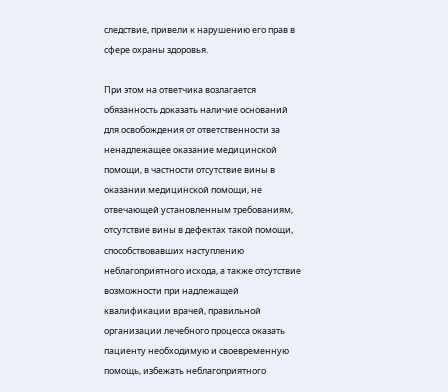следствие, привели к нарушению его прав в сфере охраны здоровья.

При этом на ответчика возлагается обязанность доказать наличие оснований для освобождения от ответственности за ненадлежащее оказание медицинской помощи, в частности отсутствие вины в оказании медицинской помощи, не отвечающей установленным требованиям, отсутствие вины в дефектах такой помощи, способствовавших наступлению неблагоприятного исхода, а также отсутствие возможности при надлежащей квалификации врачей, правильной организации лечебного процесса оказать пациенту необходимую и своевременную помощь, избежать неблагоприятного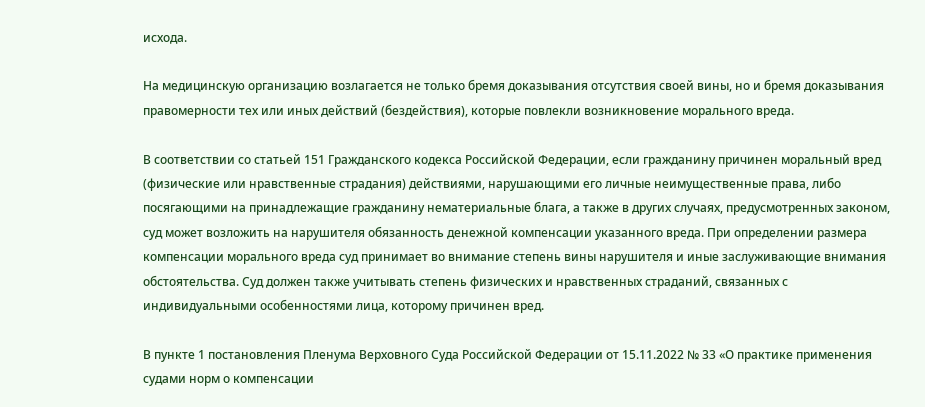исхода.

На медицинскую организацию возлагается не только бремя доказывания отсутствия своей вины, но и бремя доказывания правомерности тех или иных действий (бездействия), которые повлекли возникновение морального вреда.

В соответствии со статьей 151 Гражданского кодекса Российской Федерации, если гражданину причинен моральный вред (физические или нравственные страдания) действиями, нарушающими его личные неимущественные права, либо посягающими на принадлежащие гражданину нематериальные блага, а также в других случаях, предусмотренных законом, суд может возложить на нарушителя обязанность денежной компенсации указанного вреда. При определении размера компенсации морального вреда суд принимает во внимание степень вины нарушителя и иные заслуживающие внимания обстоятельства. Суд должен также учитывать степень физических и нравственных страданий, связанных с индивидуальными особенностями лица, которому причинен вред.

В пункте 1 постановления Пленума Верховного Суда Российской Федерации от 15.11.2022 № 33 «О практике применения судами норм о компенсации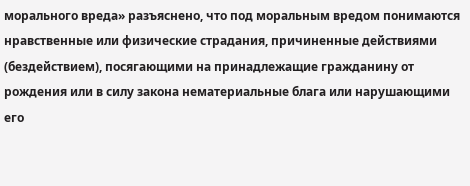морального вреда» разъяснено, что под моральным вредом понимаются нравственные или физические страдания, причиненные действиями (бездействием), посягающими на принадлежащие гражданину от рождения или в силу закона нематериальные блага или нарушающими его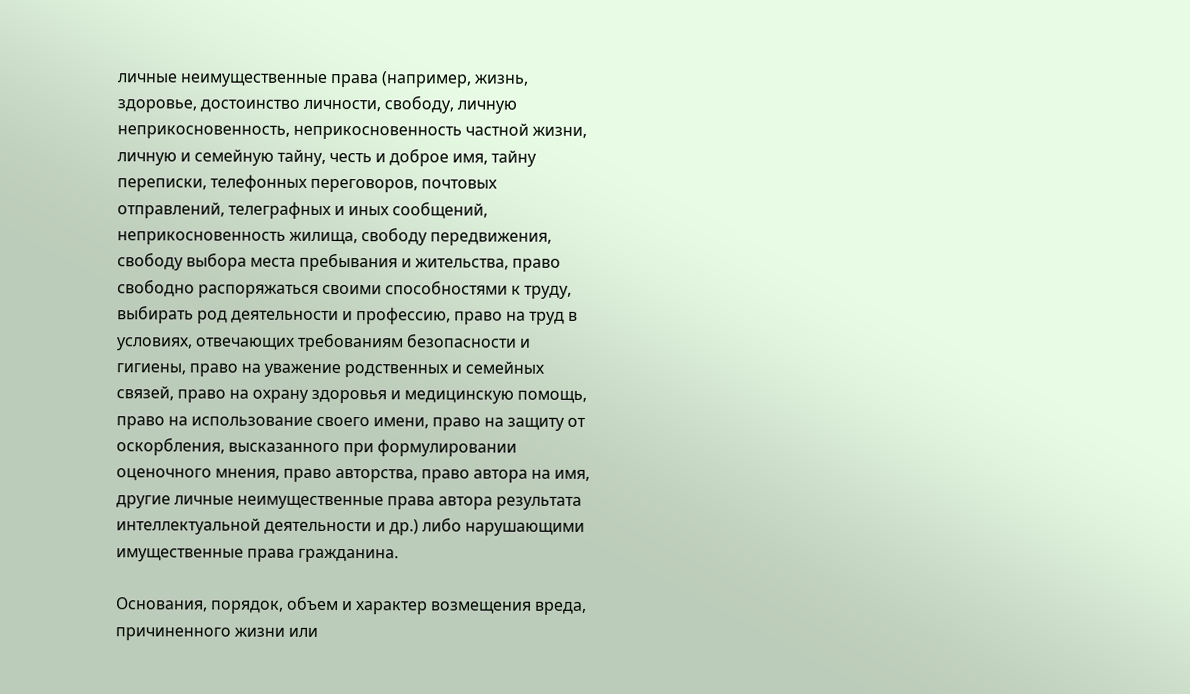личные неимущественные права (например, жизнь, здоровье, достоинство личности, свободу, личную неприкосновенность, неприкосновенность частной жизни, личную и семейную тайну, честь и доброе имя, тайну переписки, телефонных переговоров, почтовых отправлений, телеграфных и иных сообщений, неприкосновенность жилища, свободу передвижения, свободу выбора места пребывания и жительства, право свободно распоряжаться своими способностями к труду, выбирать род деятельности и профессию, право на труд в условиях, отвечающих требованиям безопасности и гигиены, право на уважение родственных и семейных связей, право на охрану здоровья и медицинскую помощь, право на использование своего имени, право на защиту от оскорбления, высказанного при формулировании оценочного мнения, право авторства, право автора на имя, другие личные неимущественные права автора результата интеллектуальной деятельности и др.) либо нарушающими имущественные права гражданина.

Основания, порядок, объем и характер возмещения вреда, причиненного жизни или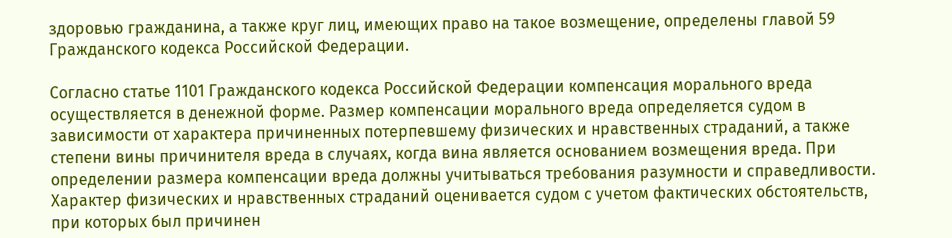здоровью гражданина, а также круг лиц, имеющих право на такое возмещение, определены главой 59 Гражданского кодекса Российской Федерации.

Согласно статье 1101 Гражданского кодекса Российской Федерации компенсация морального вреда осуществляется в денежной форме. Размер компенсации морального вреда определяется судом в зависимости от характера причиненных потерпевшему физических и нравственных страданий, а также степени вины причинителя вреда в случаях, когда вина является основанием возмещения вреда. При определении размера компенсации вреда должны учитываться требования разумности и справедливости. Характер физических и нравственных страданий оценивается судом с учетом фактических обстоятельств, при которых был причинен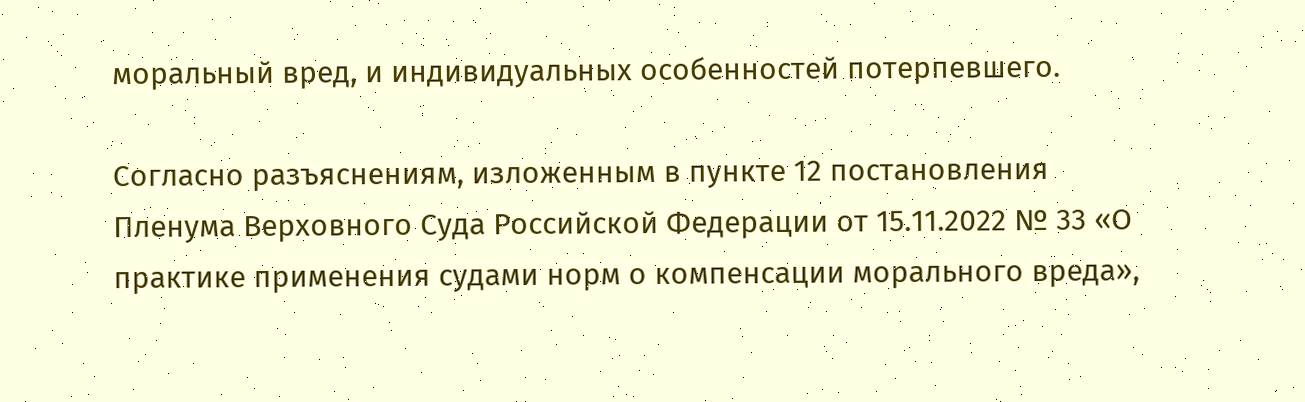моральный вред, и индивидуальных особенностей потерпевшего.

Согласно разъяснениям, изложенным в пункте 12 постановления Пленума Верховного Суда Российской Федерации от 15.11.2022 № 33 «О практике применения судами норм о компенсации морального вреда»,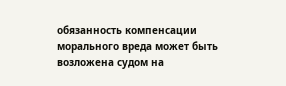обязанность компенсации морального вреда может быть возложена судом на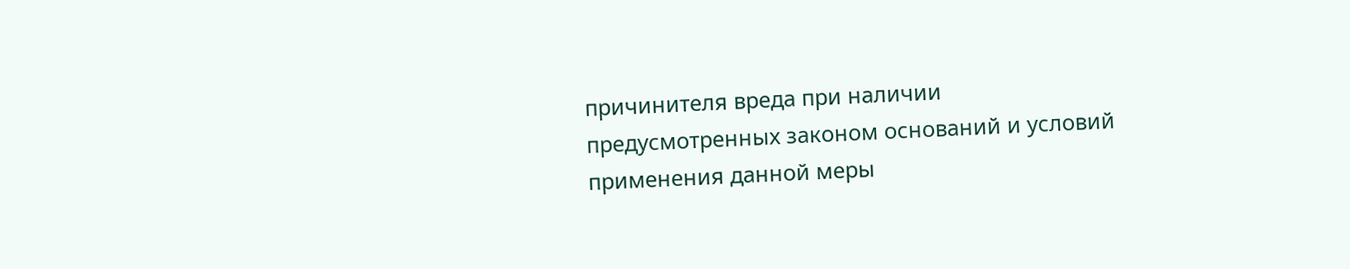причинителя вреда при наличии предусмотренных законом оснований и условий применения данной меры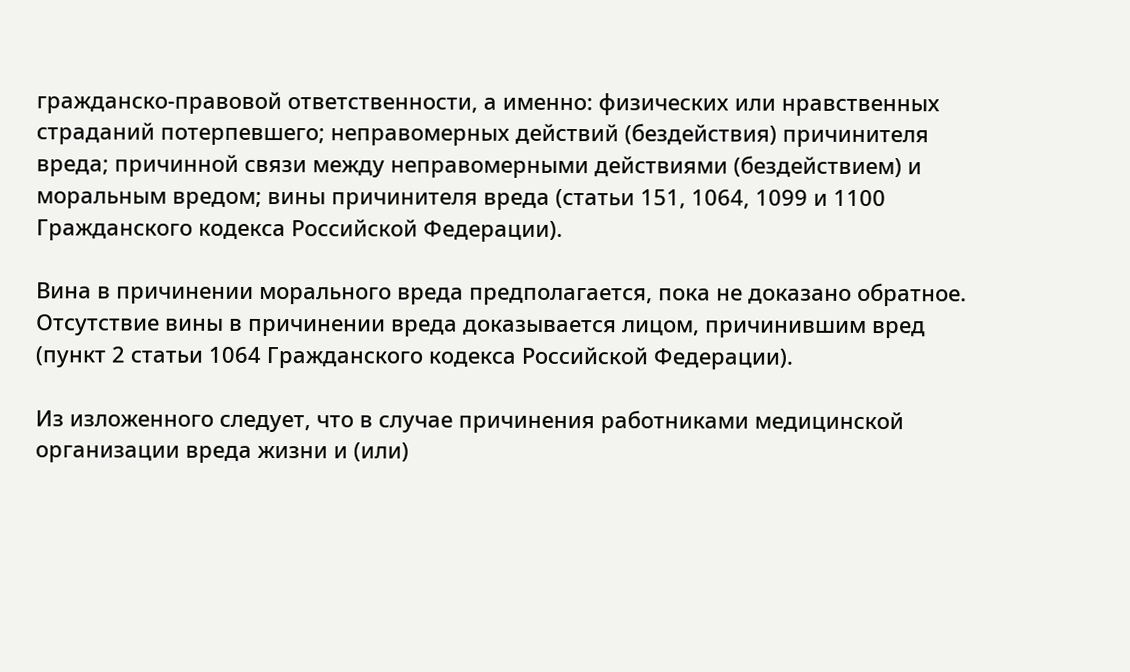гражданско-правовой ответственности, а именно: физических или нравственных страданий потерпевшего; неправомерных действий (бездействия) причинителя вреда; причинной связи между неправомерными действиями (бездействием) и моральным вредом; вины причинителя вреда (статьи 151, 1064, 1099 и 1100 Гражданского кодекса Российской Федерации).

Вина в причинении морального вреда предполагается, пока не доказано обратное. Отсутствие вины в причинении вреда доказывается лицом, причинившим вред (пункт 2 статьи 1064 Гражданского кодекса Российской Федерации).

Из изложенного следует, что в случае причинения работниками медицинской организации вреда жизни и (или)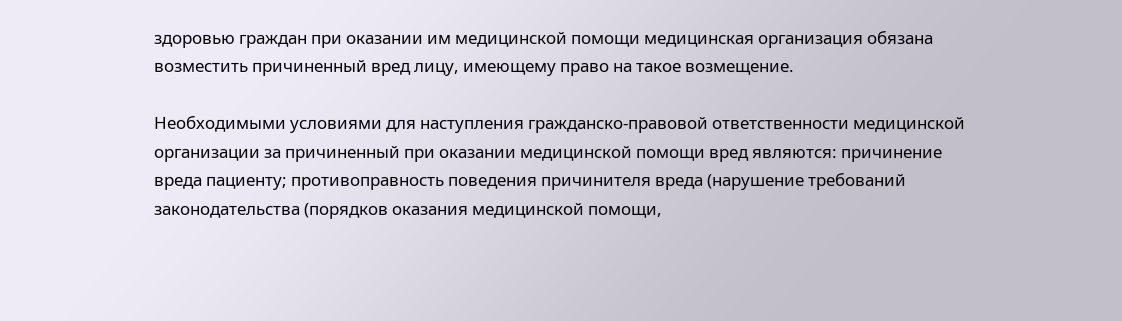здоровью граждан при оказании им медицинской помощи медицинская организация обязана возместить причиненный вред лицу, имеющему право на такое возмещение.

Необходимыми условиями для наступления гражданско-правовой ответственности медицинской организации за причиненный при оказании медицинской помощи вред являются: причинение вреда пациенту; противоправность поведения причинителя вреда (нарушение требований законодательства (порядков оказания медицинской помощи,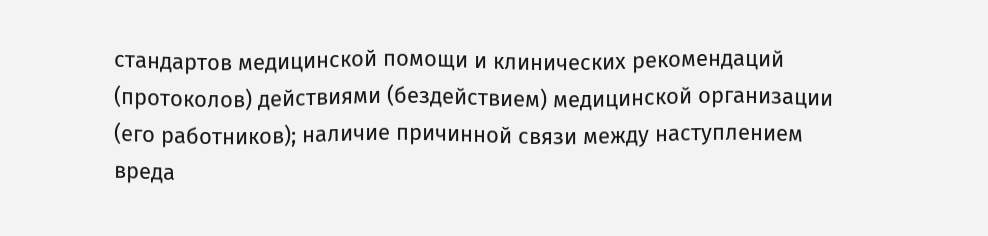стандартов медицинской помощи и клинических рекомендаций (протоколов) действиями (бездействием) медицинской организации (его работников); наличие причинной связи между наступлением вреда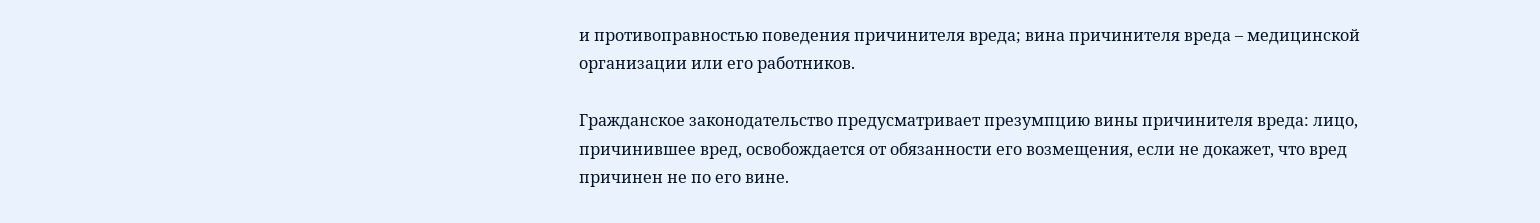и противоправностью поведения причинителя вреда; вина причинителя вреда – медицинской организации или его работников.

Гражданское законодательство предусматривает презумпцию вины причинителя вреда: лицо, причинившее вред, освобождается от обязанности его возмещения, если не докажет, что вред причинен не по его вине.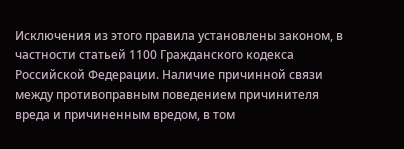Исключения из этого правила установлены законом, в частности статьей 1100 Гражданского кодекса Российской Федерации. Наличие причинной связи между противоправным поведением причинителя вреда и причиненным вредом, в том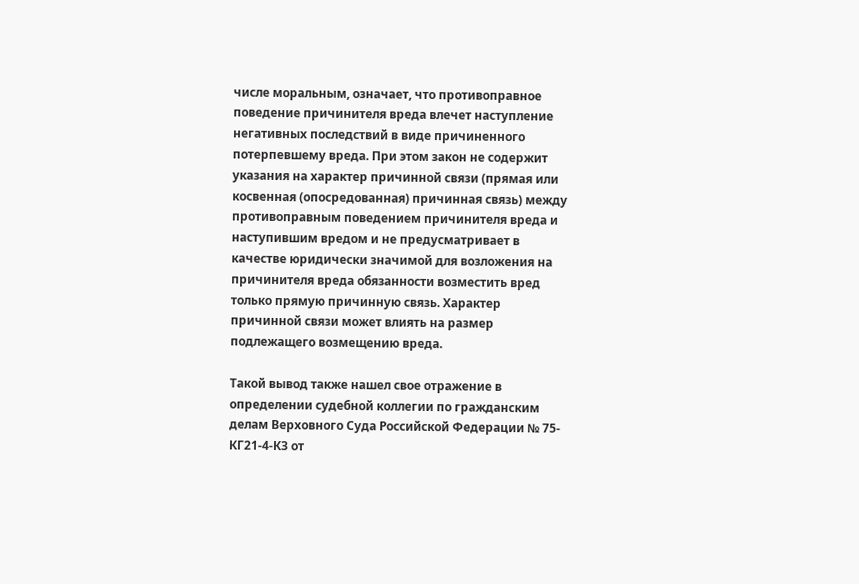числе моральным, означает, что противоправное поведение причинителя вреда влечет наступление негативных последствий в виде причиненного потерпевшему вреда. При этом закон не содержит указания на характер причинной связи (прямая или косвенная (опосредованная) причинная связь) между противоправным поведением причинителя вреда и наступившим вредом и не предусматривает в качестве юридически значимой для возложения на причинителя вреда обязанности возместить вред только прямую причинную связь. Характер причинной связи может влиять на размер подлежащего возмещению вреда.

Такой вывод также нашел свое отражение в определении судебной коллегии по гражданским делам Верховного Суда Российской Федерации № 75-КГ21-4-КЗ от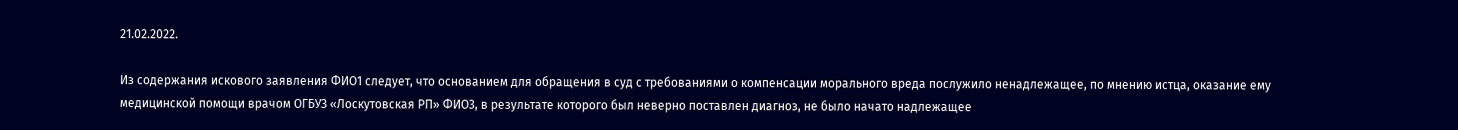21.02.2022.

Из содержания искового заявления ФИО1 следует, что основанием для обращения в суд с требованиями о компенсации морального вреда послужило ненадлежащее, по мнению истца, оказание ему медицинской помощи врачом ОГБУЗ «Лоскутовская РП» ФИО3, в результате которого был неверно поставлен диагноз, не было начато надлежащее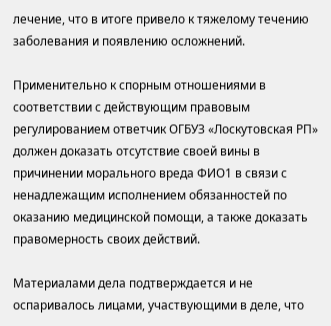лечение, что в итоге привело к тяжелому течению заболевания и появлению осложнений.

Применительно к спорным отношениями в соответствии с действующим правовым регулированием ответчик ОГБУЗ «Лоскутовская РП» должен доказать отсутствие своей вины в причинении морального вреда ФИО1 в связи с ненадлежащим исполнением обязанностей по оказанию медицинской помощи, а также доказать правомерность своих действий.

Материалами дела подтверждается и не оспаривалось лицами, участвующими в деле, что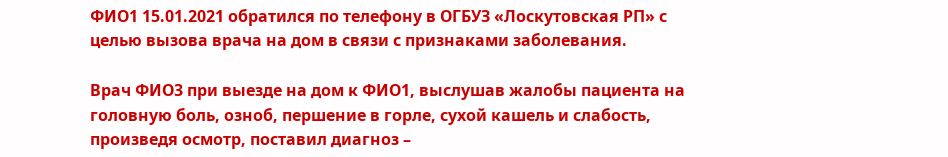ФИО1 15.01.2021 обратился по телефону в ОГБУЗ «Лоскутовская РП» с целью вызова врача на дом в связи с признаками заболевания.

Врач ФИО3 при выезде на дом к ФИО1, выслушав жалобы пациента на головную боль, озноб, першение в горле, сухой кашель и слабость, произведя осмотр, поставил диагноз –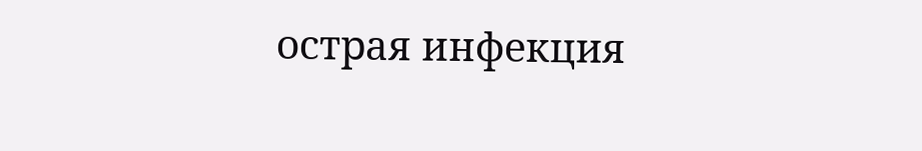острая инфекция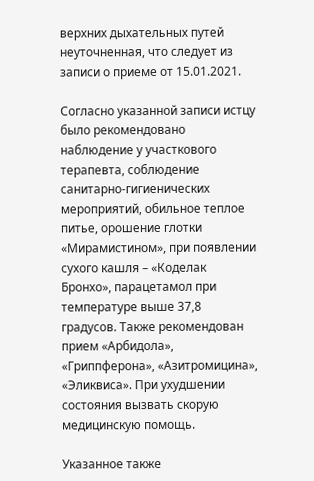верхних дыхательных путей неуточненная, что следует из записи о приеме от 15.01.2021.

Согласно указанной записи истцу было рекомендовано наблюдение у участкового терапевта, соблюдение санитарно-гигиенических мероприятий, обильное теплое питье, орошение глотки «Мирамистином», при появлении сухого кашля – «Коделак Бронхо», парацетамол при температуре выше 37,8 градусов. Также рекомендован прием «Арбидола», «Гриппферона», «Азитромицина», «Эликвиса». При ухудшении состояния вызвать скорую медицинскую помощь.

Указанное также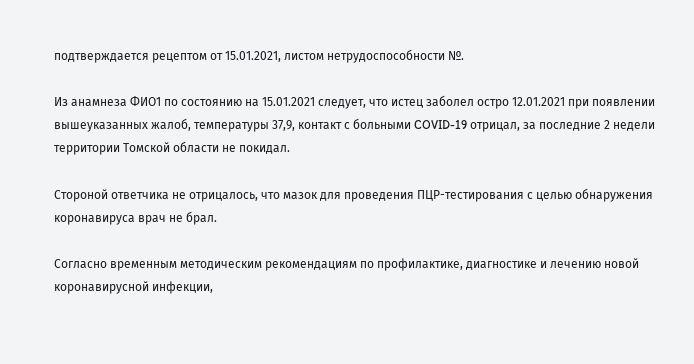подтверждается рецептом от 15.01.2021, листом нетрудоспособности №.

Из анамнеза ФИО1 по состоянию на 15.01.2021 следует, что истец заболел остро 12.01.2021 при появлении вышеуказанных жалоб, температуры 37,9, контакт с больными COVID-19 отрицал, за последние 2 недели территории Томской области не покидал.

Стороной ответчика не отрицалось, что мазок для проведения ПЦР-тестирования с целью обнаружения коронавируса врач не брал.

Согласно временным методическим рекомендациям по профилактике, диагностике и лечению новой коронавирусной инфекции,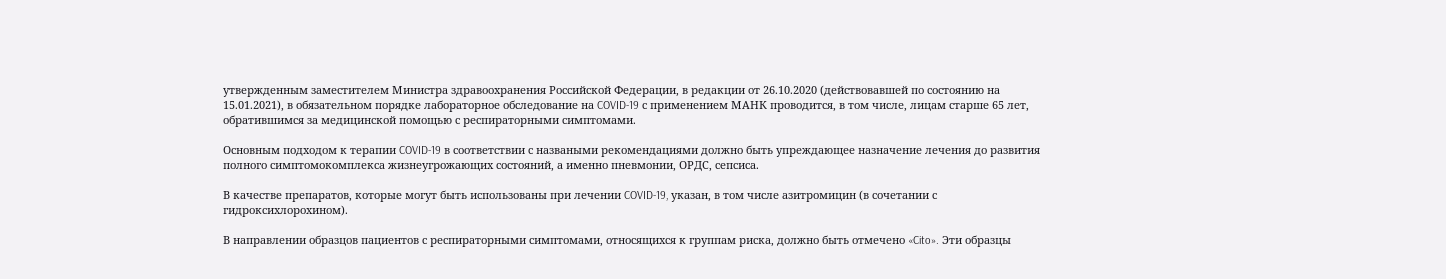утвержденным заместителем Министра здравоохранения Российской Федерации, в редакции от 26.10.2020 (действовавшей по состоянию на 15.01.2021), в обязательном порядке лабораторное обследование на COVID-19 с применением МАНК проводится, в том числе, лицам старше 65 лет, обратившимся за медицинской помощью с респираторными симптомами.

Основным подходом к терапии COVID-19 в соответствии с назваными рекомендациями должно быть упреждающее назначение лечения до развития полного симптомокомплекса жизнеугрожающих состояний, а именно пневмонии, ОРДС, сепсиса.

В качестве препаратов, которые могут быть использованы при лечении COVID-19, указан, в том числе азитромицин (в сочетании с гидроксихлорохином).

В направлении образцов пациентов с респираторными симптомами, относящихся к группам риска, должно быть отмечено «Cito». Эти образцы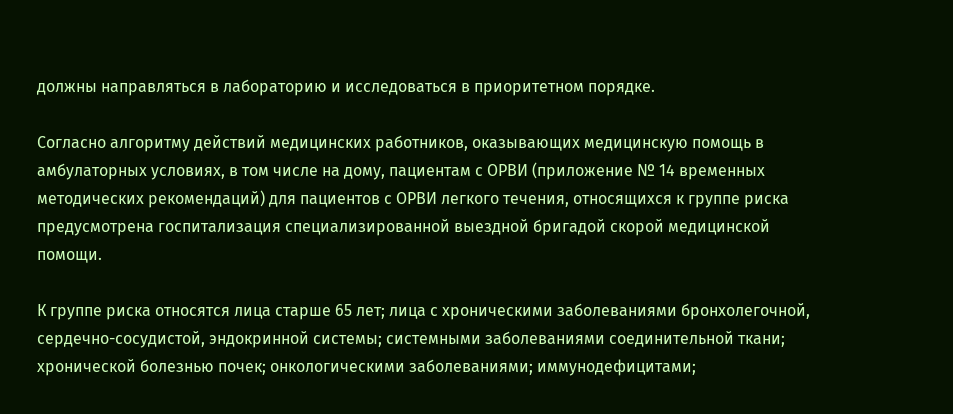должны направляться в лабораторию и исследоваться в приоритетном порядке.

Согласно алгоритму действий медицинских работников, оказывающих медицинскую помощь в амбулаторных условиях, в том числе на дому, пациентам с ОРВИ (приложение № 14 временных методических рекомендаций) для пациентов с ОРВИ легкого течения, относящихся к группе риска предусмотрена госпитализация специализированной выездной бригадой скорой медицинской помощи.

К группе риска относятся лица старше 65 лет; лица с хроническими заболеваниями бронхолегочной, сердечно-сосудистой, эндокринной системы; системными заболеваниями соединительной ткани; хронической болезнью почек; онкологическими заболеваниями; иммунодефицитами;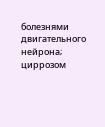болезнями двигательного нейрона; циррозом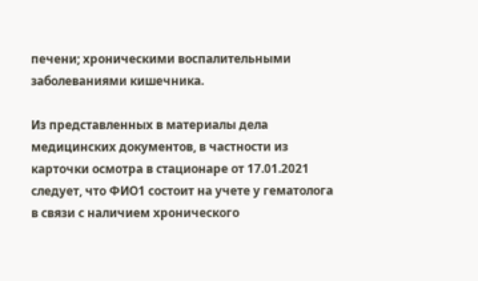печени; хроническими воспалительными заболеваниями кишечника.

Из представленных в материалы дела медицинских документов, в частности из карточки осмотра в стационаре от 17.01.2021 следует, что ФИО1 состоит на учете у гематолога в связи с наличием хронического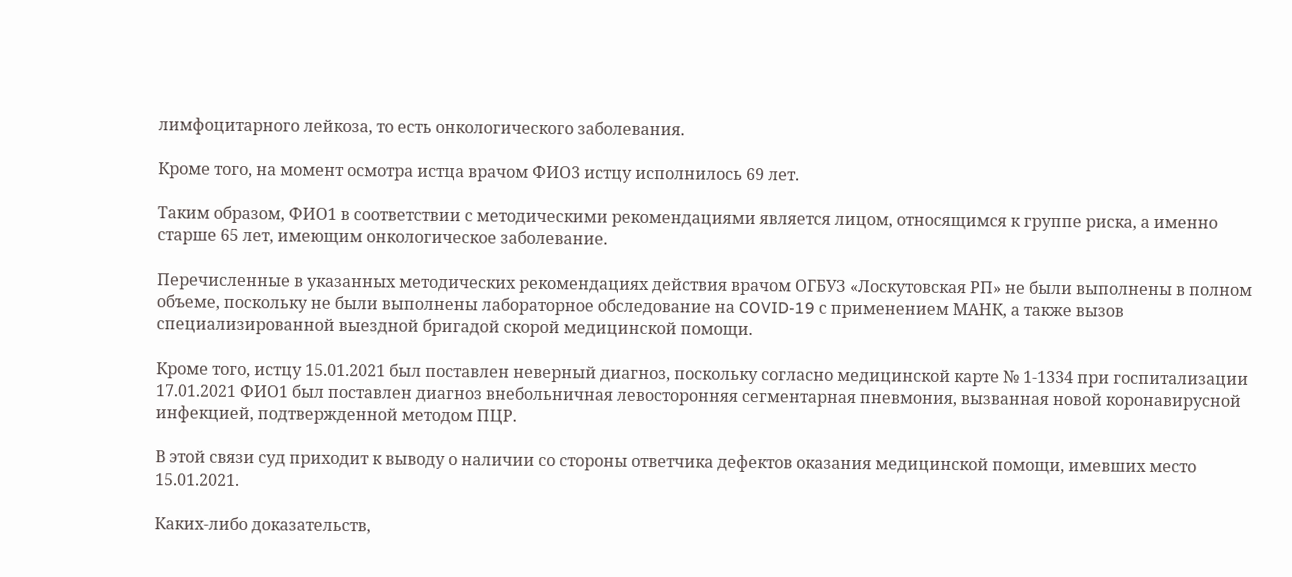лимфоцитарного лейкоза, то есть онкологического заболевания.

Кроме того, на момент осмотра истца врачом ФИО3 истцу исполнилось 69 лет.

Таким образом, ФИО1 в соответствии с методическими рекомендациями является лицом, относящимся к группе риска, а именно старше 65 лет, имеющим онкологическое заболевание.

Перечисленные в указанных методических рекомендациях действия врачом ОГБУЗ «Лоскутовская РП» не были выполнены в полном объеме, поскольку не были выполнены лабораторное обследование на COVID-19 с применением МАНК, а также вызов специализированной выездной бригадой скорой медицинской помощи.

Кроме того, истцу 15.01.2021 был поставлен неверный диагноз, поскольку согласно медицинской карте № 1-1334 при госпитализации 17.01.2021 ФИО1 был поставлен диагноз внебольничная левосторонняя сегментарная пневмония, вызванная новой коронавирусной инфекцией, подтвержденной методом ПЦР.

В этой связи суд приходит к выводу о наличии со стороны ответчика дефектов оказания медицинской помощи, имевших место 15.01.2021.

Каких-либо доказательств,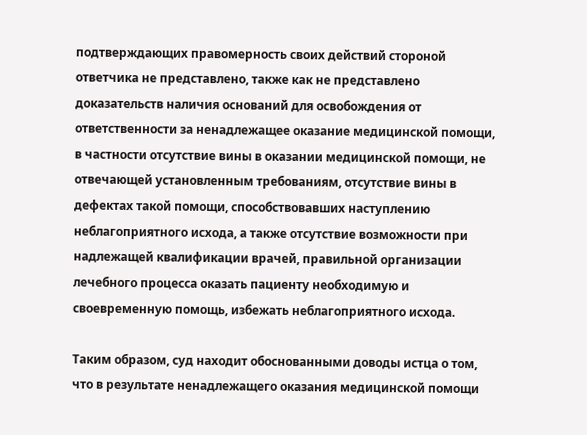подтверждающих правомерность своих действий стороной ответчика не представлено, также как не представлено доказательств наличия оснований для освобождения от ответственности за ненадлежащее оказание медицинской помощи, в частности отсутствие вины в оказании медицинской помощи, не отвечающей установленным требованиям, отсутствие вины в дефектах такой помощи, способствовавших наступлению неблагоприятного исхода, а также отсутствие возможности при надлежащей квалификации врачей, правильной организации лечебного процесса оказать пациенту необходимую и своевременную помощь, избежать неблагоприятного исхода.

Таким образом, суд находит обоснованными доводы истца о том, что в результате ненадлежащего оказания медицинской помощи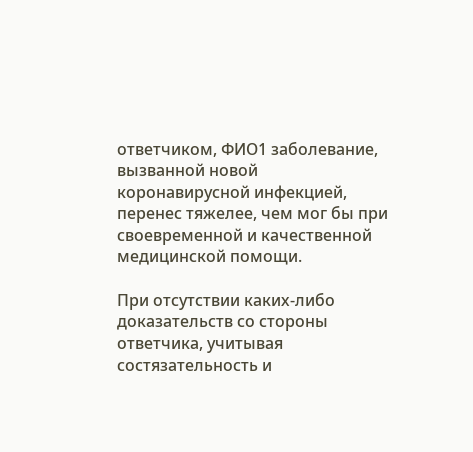ответчиком, ФИО1 заболевание, вызванной новой коронавирусной инфекцией, перенес тяжелее, чем мог бы при своевременной и качественной медицинской помощи.

При отсутствии каких-либо доказательств со стороны ответчика, учитывая состязательность и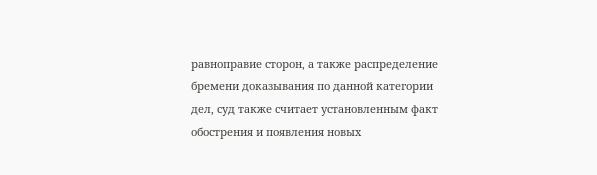равноправие сторон, а также распределение бремени доказывания по данной категории дел, суд также считает установленным факт обострения и появления новых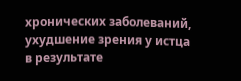хронических заболеваний, ухудшение зрения у истца в результате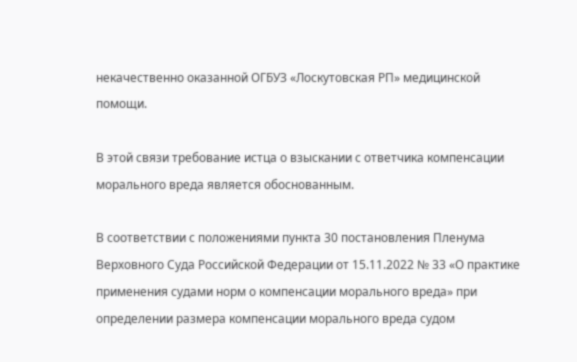некачественно оказанной ОГБУЗ «Лоскутовская РП» медицинской помощи.

В этой связи требование истца о взыскании с ответчика компенсации морального вреда является обоснованным.

В соответствии с положениями пункта 30 постановления Пленума Верховного Суда Российской Федерации от 15.11.2022 № 33 «О практике применения судами норм о компенсации морального вреда» при определении размера компенсации морального вреда судом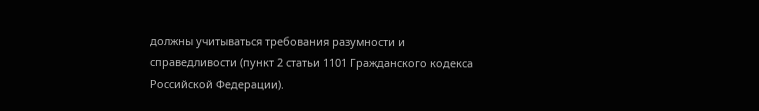должны учитываться требования разумности и справедливости (пункт 2 статьи 1101 Гражданского кодекса Российской Федерации).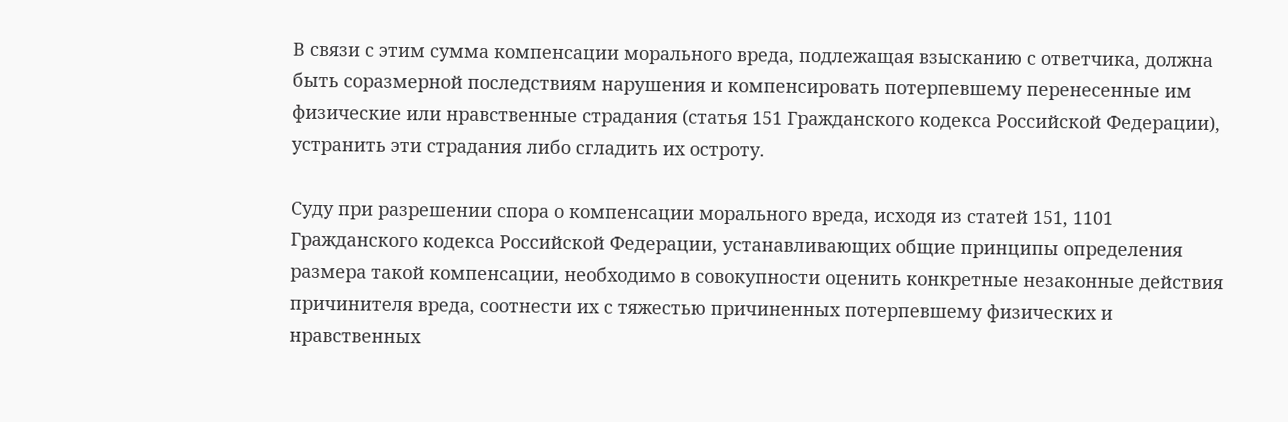В связи с этим сумма компенсации морального вреда, подлежащая взысканию с ответчика, должна быть соразмерной последствиям нарушения и компенсировать потерпевшему перенесенные им физические или нравственные страдания (статья 151 Гражданского кодекса Российской Федерации), устранить эти страдания либо сгладить их остроту.

Суду при разрешении спора о компенсации морального вреда, исходя из статей 151, 1101 Гражданского кодекса Российской Федерации, устанавливающих общие принципы определения размера такой компенсации, необходимо в совокупности оценить конкретные незаконные действия причинителя вреда, соотнести их с тяжестью причиненных потерпевшему физических и нравственных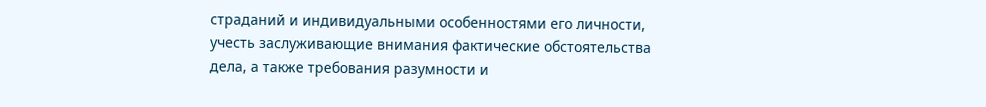страданий и индивидуальными особенностями его личности, учесть заслуживающие внимания фактические обстоятельства дела, а также требования разумности и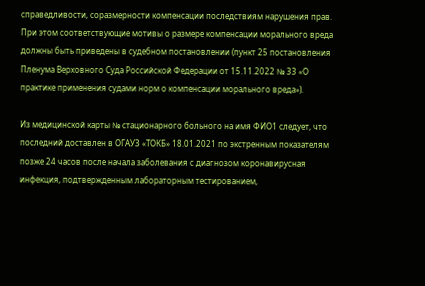справедливости, соразмерности компенсации последствиям нарушения прав. При этом соответствующие мотивы о размере компенсации морального вреда должны быть приведены в судебном постановлении (пункт 25 постановления Пленума Верховного Суда Российской Федерации от 15.11.2022 № 33 «О практике применения судами норм о компенсации морального вреда»).

Из медицинской карты № стационарного больного на имя ФИО1 следует, что последний доставлен в ОГАУЗ «ТОКБ» 18.01.2021 по экстренным показателям позже 24 часов после начала заболевания с диагнозом коронавирусная инфекция, подтвержденным лабораторным тестированием,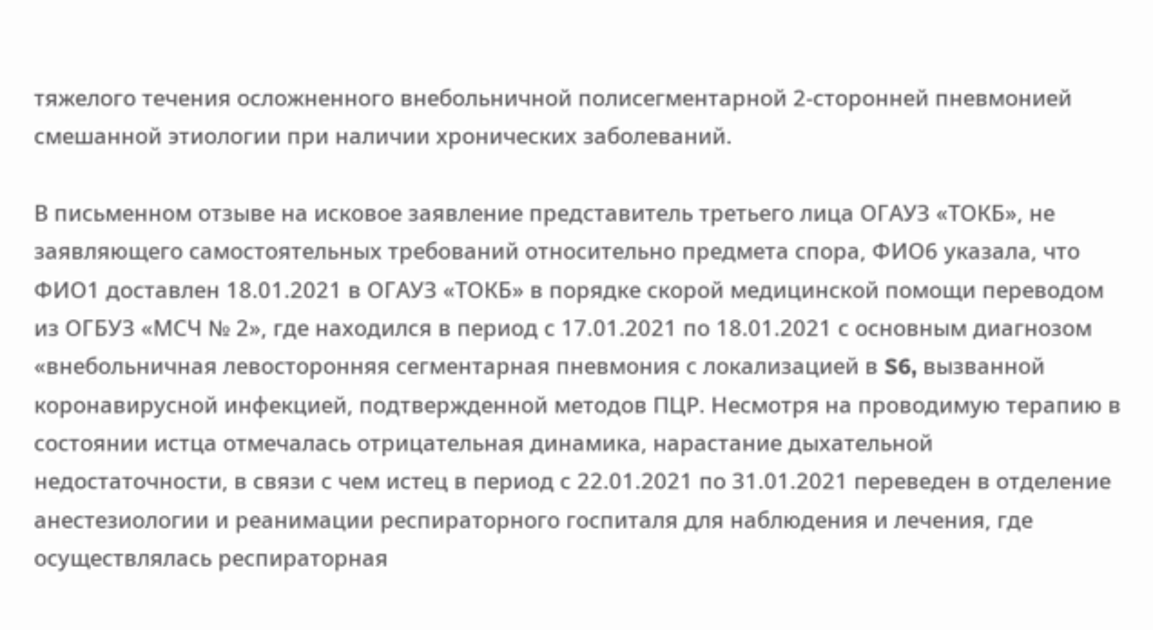тяжелого течения осложненного внебольничной полисегментарной 2-сторонней пневмонией смешанной этиологии при наличии хронических заболеваний.

В письменном отзыве на исковое заявление представитель третьего лица ОГАУЗ «ТОКБ», не заявляющего самостоятельных требований относительно предмета спора, ФИО6 указала, что ФИО1 доставлен 18.01.2021 в ОГАУЗ «ТОКБ» в порядке скорой медицинской помощи переводом из ОГБУЗ «МСЧ № 2», где находился в период с 17.01.2021 по 18.01.2021 с основным диагнозом «внебольничная левосторонняя сегментарная пневмония с локализацией в S6, вызванной коронавирусной инфекцией, подтвержденной методов ПЦР. Несмотря на проводимую терапию в состоянии истца отмечалась отрицательная динамика, нарастание дыхательной недостаточности, в связи с чем истец в период с 22.01.2021 по 31.01.2021 переведен в отделение анестезиологии и реанимации респираторного госпиталя для наблюдения и лечения, где осуществлялась респираторная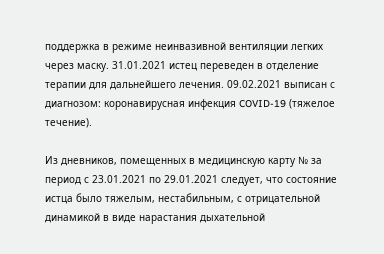поддержка в режиме неинвазивной вентиляции легких через маску. 31.01.2021 истец переведен в отделение терапии для дальнейшего лечения. 09.02.2021 выписан с диагнозом: коронавирусная инфекция COVID-19 (тяжелое течение).

Из дневников, помещенных в медицинскую карту № за период с 23.01.2021 по 29.01.2021 следует, что состояние истца было тяжелым, нестабильным, с отрицательной динамикой в виде нарастания дыхательной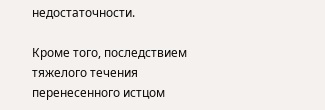недостаточности.

Кроме того, последствием тяжелого течения перенесенного истцом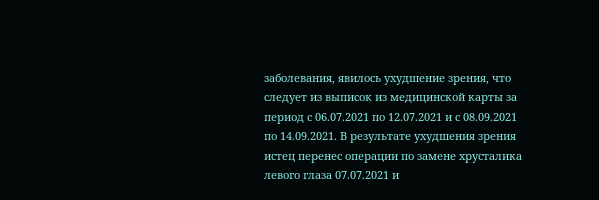заболевания, явилось ухудшение зрения, что следует из выписок из медицинской карты за период с 06.07.2021 по 12.07.2021 и с 08.09.2021 по 14.09.2021. В результате ухудшения зрения истец перенес операции по замене хрусталика левого глаза 07.07.2021 и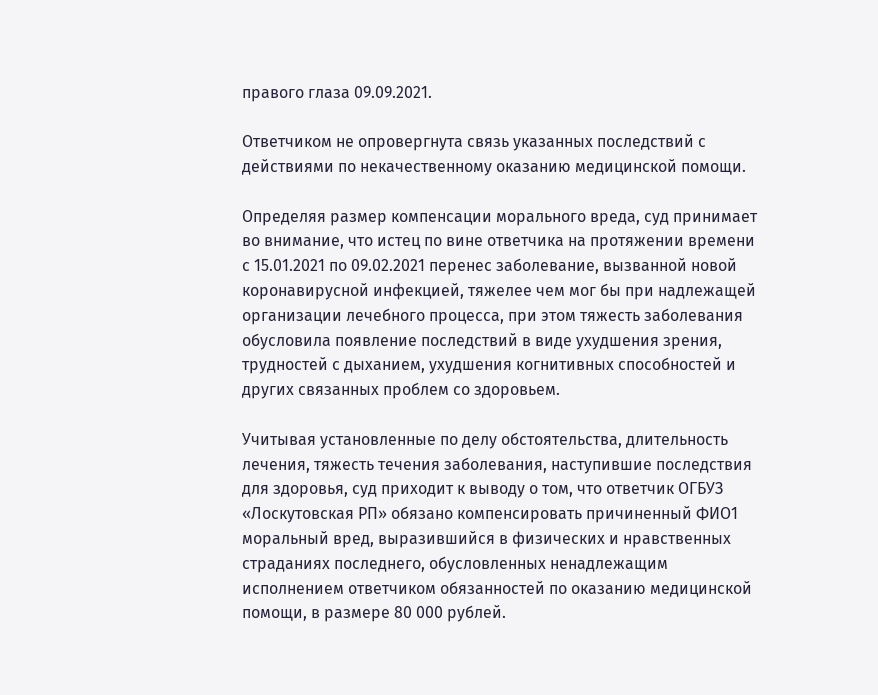правого глаза 09.09.2021.

Ответчиком не опровергнута связь указанных последствий с действиями по некачественному оказанию медицинской помощи.

Определяя размер компенсации морального вреда, суд принимает во внимание, что истец по вине ответчика на протяжении времени с 15.01.2021 по 09.02.2021 перенес заболевание, вызванной новой коронавирусной инфекцией, тяжелее чем мог бы при надлежащей организации лечебного процесса, при этом тяжесть заболевания обусловила появление последствий в виде ухудшения зрения, трудностей с дыханием, ухудшения когнитивных способностей и других связанных проблем со здоровьем.

Учитывая установленные по делу обстоятельства, длительность лечения, тяжесть течения заболевания, наступившие последствия для здоровья, суд приходит к выводу о том, что ответчик ОГБУЗ «Лоскутовская РП» обязано компенсировать причиненный ФИО1 моральный вред, выразившийся в физических и нравственных страданиях последнего, обусловленных ненадлежащим исполнением ответчиком обязанностей по оказанию медицинской помощи, в размере 80 000 рублей.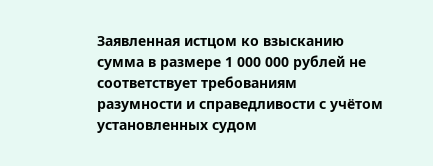Заявленная истцом ко взысканию сумма в размере 1 000 000 рублей не соответствует требованиям разумности и справедливости с учётом установленных судом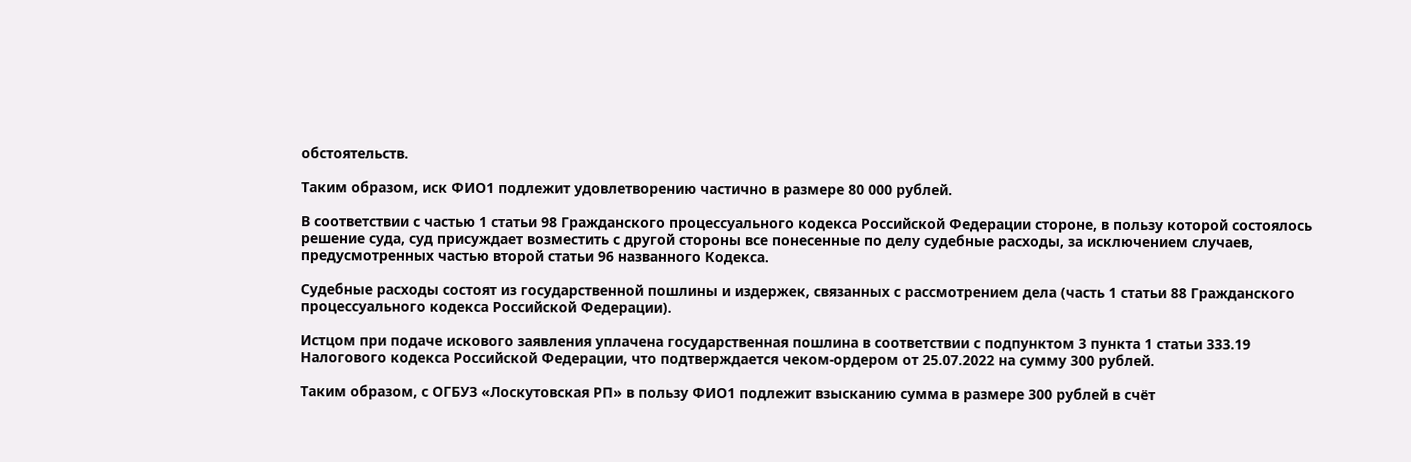обстоятельств.

Таким образом, иск ФИО1 подлежит удовлетворению частично в размере 80 000 рублей.

В соответствии с частью 1 статьи 98 Гражданского процессуального кодекса Российской Федерации стороне, в пользу которой состоялось решение суда, суд присуждает возместить с другой стороны все понесенные по делу судебные расходы, за исключением случаев, предусмотренных частью второй статьи 96 названного Кодекса.

Судебные расходы состоят из государственной пошлины и издержек, связанных с рассмотрением дела (часть 1 статьи 88 Гражданского процессуального кодекса Российской Федерации).

Истцом при подаче искового заявления уплачена государственная пошлина в соответствии с подпунктом 3 пункта 1 статьи 333.19 Налогового кодекса Российской Федерации, что подтверждается чеком-ордером от 25.07.2022 на сумму 300 рублей.

Таким образом, с ОГБУЗ «Лоскутовская РП» в пользу ФИО1 подлежит взысканию сумма в размере 300 рублей в счёт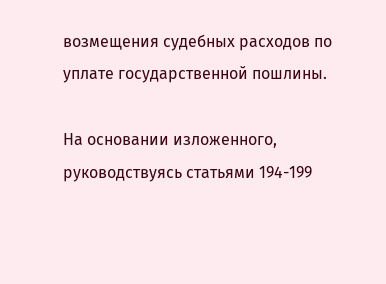возмещения судебных расходов по уплате государственной пошлины.

На основании изложенного, руководствуясь статьями 194-199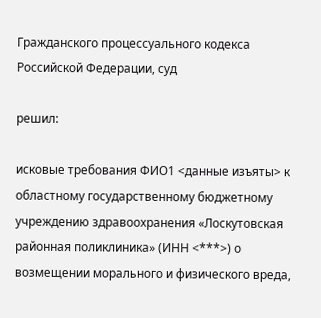Гражданского процессуального кодекса Российской Федерации, суд

решил:

исковые требования ФИО1 <данные изъяты> к областному государственному бюджетному учреждению здравоохранения «Лоскутовская районная поликлиника» (ИНН <***>) о возмещении морального и физического вреда,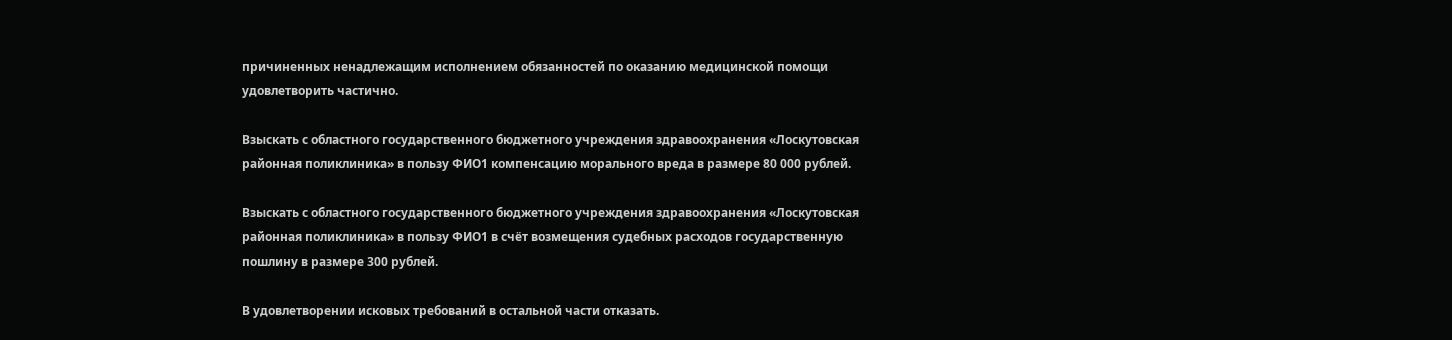причиненных ненадлежащим исполнением обязанностей по оказанию медицинской помощи удовлетворить частично.

Взыскать с областного государственного бюджетного учреждения здравоохранения «Лоскутовская районная поликлиника» в пользу ФИО1 компенсацию морального вреда в размере 80 000 рублей.

Взыскать с областного государственного бюджетного учреждения здравоохранения «Лоскутовская районная поликлиника» в пользу ФИО1 в счёт возмещения судебных расходов государственную пошлину в размере 300 рублей.

В удовлетворении исковых требований в остальной части отказать.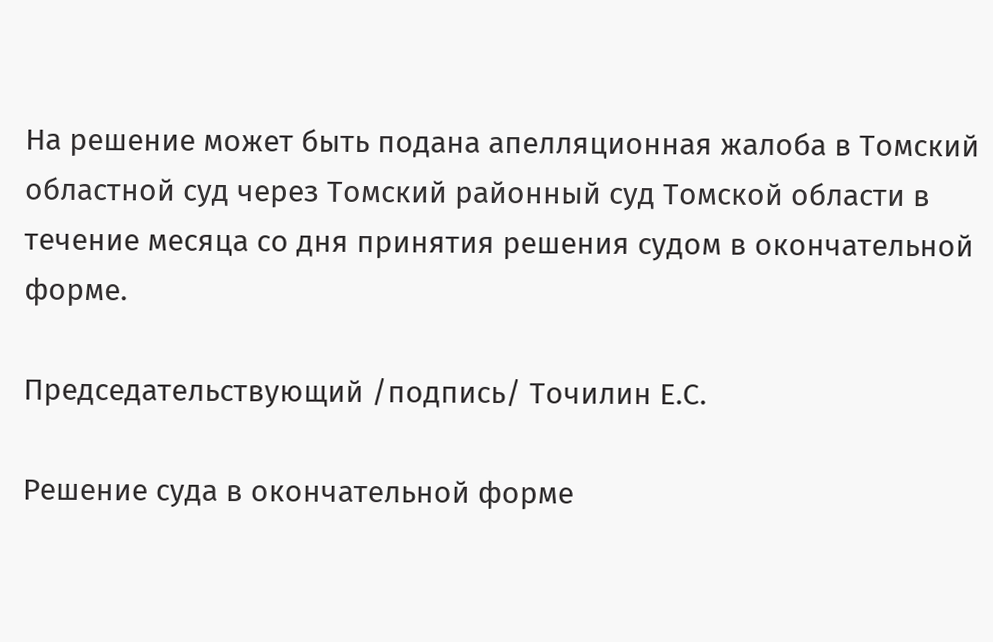На решение может быть подана апелляционная жалоба в Томский областной суд через Томский районный суд Томской области в течение месяца со дня принятия решения судом в окончательной форме.

Председательствующий /подпись/ Точилин Е.С.

Решение суда в окончательной форме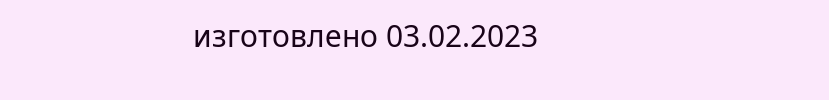изготовлено 03.02.2023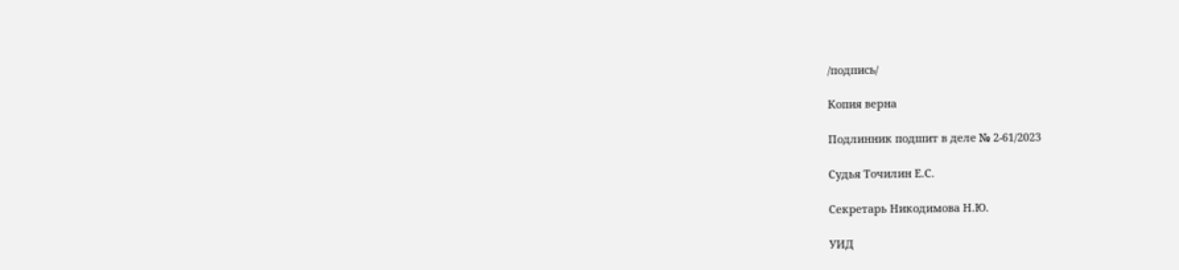/подпись/

Копия верна

Подлинник подшит в деле № 2-61/2023

Судья Точилин Е.С.

Секретарь Никодимова Н.Ю.

УИД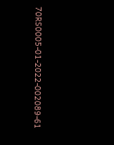70RS0005-01-2022-002089-61